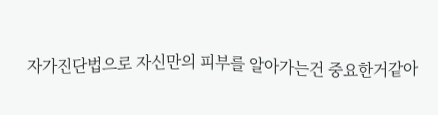자가진단법으로 자신만의 피부를 알아가는건 중요한거같아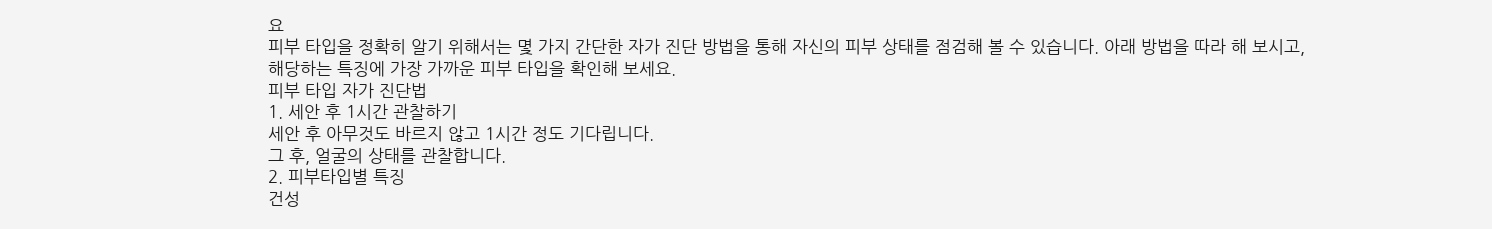요
피부 타입을 정확히 알기 위해서는 몇 가지 간단한 자가 진단 방법을 통해 자신의 피부 상태를 점검해 볼 수 있습니다. 아래 방법을 따라 해 보시고, 해당하는 특징에 가장 가까운 피부 타입을 확인해 보세요.
피부 타입 자가 진단법
1. 세안 후 1시간 관찰하기
세안 후 아무것도 바르지 않고 1시간 정도 기다립니다.
그 후, 얼굴의 상태를 관찰합니다.
2. 피부타입별 특징
건성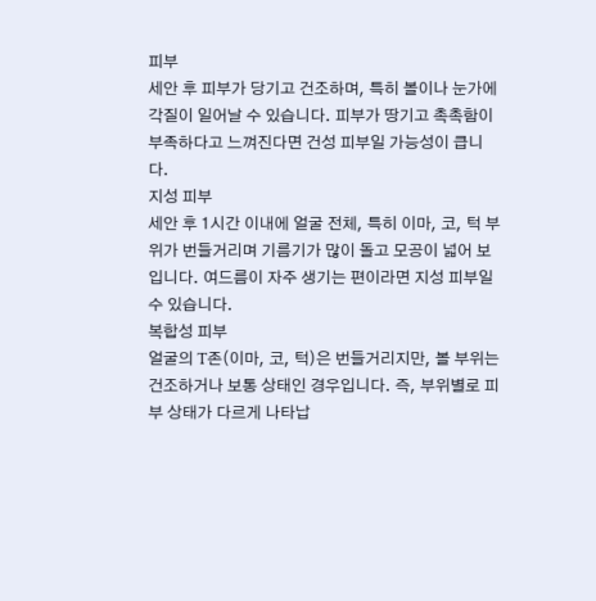피부
세안 후 피부가 당기고 건조하며, 특히 볼이나 눈가에 각질이 일어날 수 있습니다. 피부가 땅기고 촉촉함이 부족하다고 느껴진다면 건성 피부일 가능성이 큽니다.
지성 피부
세안 후 1시간 이내에 얼굴 전체, 특히 이마, 코, 턱 부위가 번들거리며 기름기가 많이 돌고 모공이 넓어 보입니다. 여드름이 자주 생기는 편이라면 지성 피부일 수 있습니다.
복합성 피부
얼굴의 T존(이마, 코, 턱)은 번들거리지만, 볼 부위는 건조하거나 보통 상태인 경우입니다. 즉, 부위별로 피부 상태가 다르게 나타납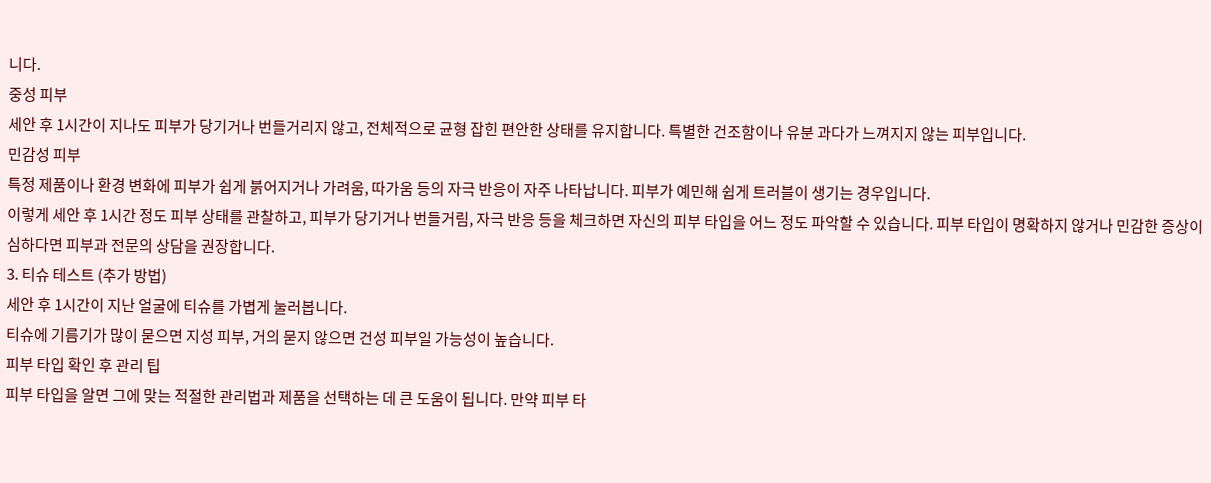니다.
중성 피부
세안 후 1시간이 지나도 피부가 당기거나 번들거리지 않고, 전체적으로 균형 잡힌 편안한 상태를 유지합니다. 특별한 건조함이나 유분 과다가 느껴지지 않는 피부입니다.
민감성 피부
특정 제품이나 환경 변화에 피부가 쉽게 붉어지거나 가려움, 따가움 등의 자극 반응이 자주 나타납니다. 피부가 예민해 쉽게 트러블이 생기는 경우입니다.
이렇게 세안 후 1시간 정도 피부 상태를 관찰하고, 피부가 당기거나 번들거림, 자극 반응 등을 체크하면 자신의 피부 타입을 어느 정도 파악할 수 있습니다. 피부 타입이 명확하지 않거나 민감한 증상이 심하다면 피부과 전문의 상담을 권장합니다.
3. 티슈 테스트 (추가 방법)
세안 후 1시간이 지난 얼굴에 티슈를 가볍게 눌러봅니다.
티슈에 기름기가 많이 묻으면 지성 피부, 거의 묻지 않으면 건성 피부일 가능성이 높습니다.
피부 타입 확인 후 관리 팁
피부 타입을 알면 그에 맞는 적절한 관리법과 제품을 선택하는 데 큰 도움이 됩니다. 만약 피부 타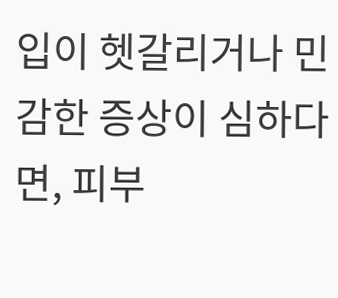입이 헷갈리거나 민감한 증상이 심하다면, 피부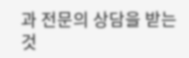과 전문의 상담을 받는 것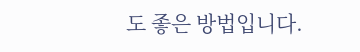도 좋은 방법입니다.